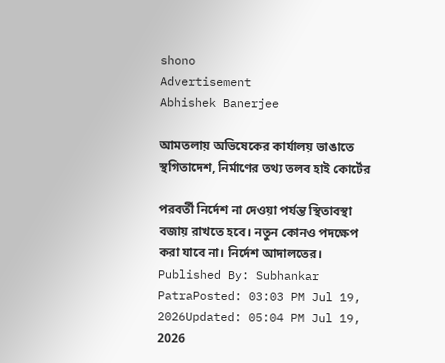shono
Advertisement
Abhishek Banerjee

আমতলায় অভিষেকের কার্যালয় ভাঙাতে স্থগিতাদেশ, নির্মাণের তথ্য তলব হাই কোর্টের

পরবর্তী নির্দেশ না দেওয়া পর্যন্ত স্থিতাবস্থা বজায় রাখতে হবে। নতুন কোনও পদক্ষেপ করা যাবে না। নির্দেশ আদালতের।
Published By: Subhankar PatraPosted: 03:03 PM Jul 19, 2026Updated: 05:04 PM Jul 19, 2026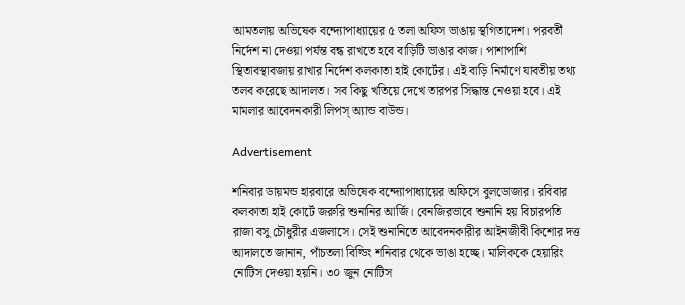আমতলায় অভিষেক বন্দ্যোপাধ্যায়ের ৫ তলা অফিস ভাঙায় স্থগিতাদেশ। পরবর্তী নির্দেশ না দেওয়া পর্যন্ত বন্ধ রাখতে হবে বাড়িটি ভাঙার কাজ। পাশাপাশি স্থিতাবস্থাবজায় রাখার নির্দেশ কলকাতা হাই কোর্টের। এই বাড়ি নির্মাণে যাবতীয় তথ্য তলব করেছে আদালত। সব কিছু খতিয়ে দেখে তারপর সিদ্ধান্ত নেওয়া হবে। এই মামলার আবেদনকারী লিপস্ অ্যান্ড বাউন্ড।

Advertisement

শনিবার ডায়মন্ড হারবারে অভিষেক বন্দ্যোপাধ্যায়ের অফিসে বুলডোজার। রবিবার কলকাতা হাই কোর্টে জরুরি শুনানির আর্জি। বেনজিরভাবে শুনানি হয় বিচারপতি রাজা বসু চৌধুরীর এজলাসে। সেই শুনানিতে আবেদনকারীর আইনজীবী কিশোর দত্ত আদালতে জানান, পাঁচতলা বিল্ডিং শনিবার থেকে ভাঙা হচ্ছে। মালিককে হেয়ারিং নোটিস দেওয়া হয়নি। ৩০ জুন নোটিস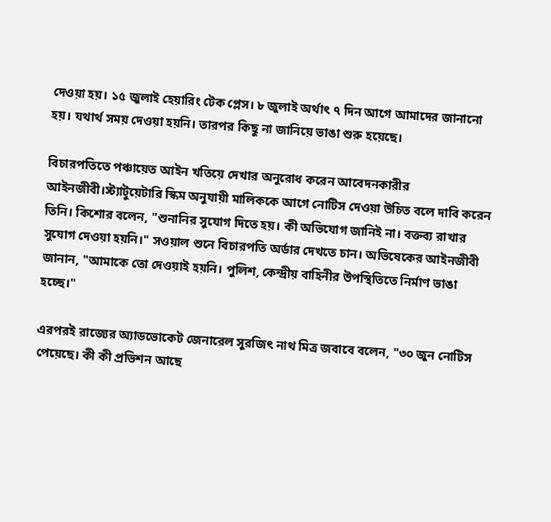দেওয়া হয়। ১৫ জুলাই হেয়ারিং টেক প্লেস। ৮ জুলাই অর্থাৎ ৭ দিন আগে আমাদের জানানো হয়। যথার্থ সময় দেওয়া হয়নি। তারপর কিছু না জানিয়ে ভাঙা শুরু হয়েছে।

বিচারপতিতে পঞ্চায়েত আইন খতিয়ে দেখার অনুরোধ করেন আবেদনকারীর আইনজীবী।স্ট্যাটুয়েটারি স্কিম অনুযায়ী মালিককে আগে নোটিস দেওয়া উচিত বলে দাবি করেন তিনি। কিশোর বলেন, "শুনানির সুযোগ দিতে হয়। কী অভিযোগ জানিই না। বক্তব্য রাখার সুযোগ দেওয়া হয়নি।" সওয়াল শুনে বিচারপতি অর্ডার দেখতে চান। অভিষেকের আইনজীবী জানান, "আমাকে তো দেওয়াই হয়নি। পুলিশ, কেন্দ্রীয় বাহিনীর উপস্থিতিতে নির্মাণ ভাঙা হচ্ছে।"

এরপরই রাজ্যের অ্যাডভোকেট জেনারেল সুরজিৎ নাথ মিত্র জবাবে বলেন, "৩০ জুন নোটিস পেয়েছে। কী কী প্রভিশন আছে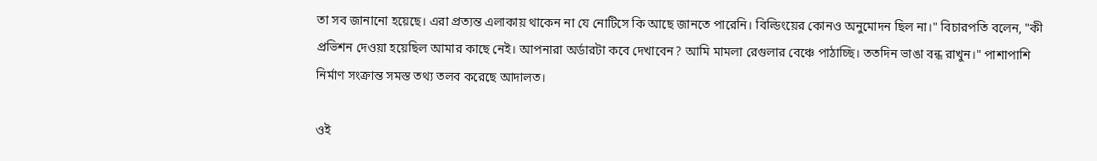তা সব জানানো হয়েছে। এরা প্রত্যন্ত এলাকায় থাকেন না যে নোটিসে কি আছে জানতে পারেনি। বিল্ডিংয়ের কোনও অনুমোদন ছিল না।" বিচারপতি বলেন, "কী প্রভিশন দেওয়া হয়েছিল আমার কাছে নেই। আপনারা অর্ডারটা কবে দেখাবেন? আমি মামলা রেগুলার বেঞ্চে পাঠাচ্ছি। ততদিন ভাঙা বন্ধ রাখুন।" পাশাপাশি নির্মাণ সংক্রান্ত সমস্ত তথ্য তলব করেছে আদালত।

ওই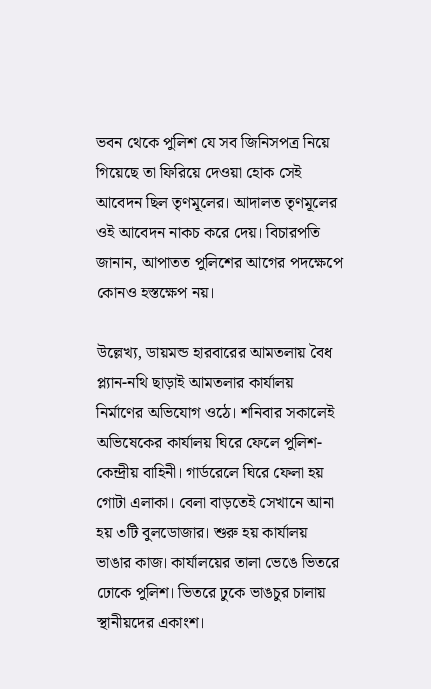ভবন থেকে পুলিশ যে সব জিনিসপত্র নিয়ে গিয়েছে তা ফিরিয়ে দেওয়া হোক সেই আবেদন ছিল তৃণমূলের। আদালত তৃণমূলের ওই আবেদন নাকচ করে দেয়। বিচারপতি জানান, আপাতত পুলিশের আগের পদক্ষেপে কোনও হস্তক্ষেপ নয়।

উল্লেখ্য, ডায়মন্ড হারবারের আমতলায় বৈধ প্ল্যান-নথি ছাড়াই আমতলার কার্যালয় নির্মাণের অভিযোগ ওঠে। শনিবার সকালেই অভিষেকের কার্যালয় ঘিরে ফেলে পুলিশ-কেন্দ্রীয় বাহিনী। গার্ডরেলে ঘিরে ফেলা হয় গোটা এলাকা। বেলা বাড়তেই সেখানে আনা হয় ৩টি বুলডোজার। শুরু হয় কার্যালয় ভাঙার কাজ। কার্যালয়ের তালা ভেঙে ভিতরে ঢোকে পুলিশ। ভিতরে ঢুকে ভাঙচুর চালায় স্থানীয়দের একাংশ।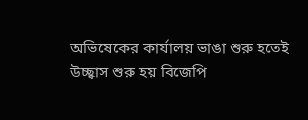অভিষেকের কার্যালয় ভাঙা শুরু হতেই উচ্ছ্বাস শুরু হয় বিজেপি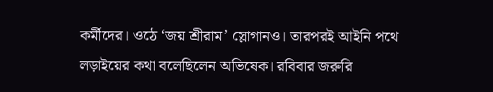কর্মীদের। ওঠে ‘জয় শ্রীরাম’ স্লোগানও। তারপরই আইনি পথে লড়াইয়ের কথা বলেছিলেন অভিষেক। রবিবার জরুরি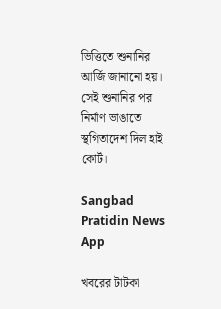ভিত্তিতে শুনানির আর্জি জানানো হয়। সেই শুনানির পর নির্মাণ ভাঙাতে স্থগিতাদেশ দিল হাই কোর্ট।

Sangbad Pratidin News App

খবরের টাটকা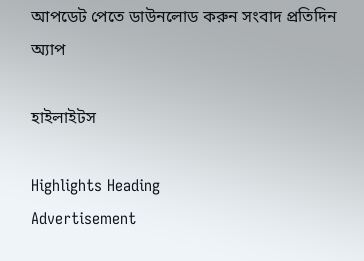আপডেট পেতে ডাউনলোড করুন সংবাদ প্রতিদিন অ্যাপ

হাইলাইটস

Highlights Heading
Advertisement